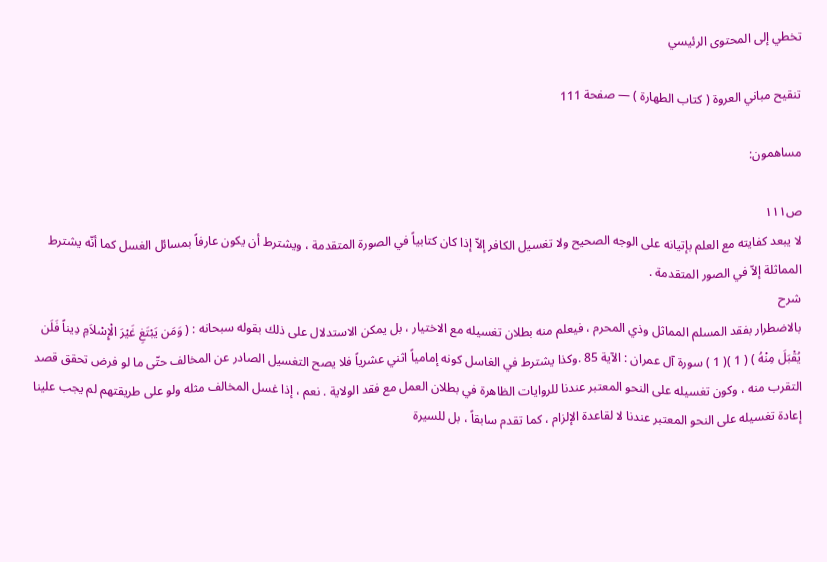تخطي إلى المحتوى الرئيسي

تنقيح مباني العروة ( كتاب الطهارة ) — صفحة 111

مساهمون:

ص١١١
لا يبعد كفايته مع العلم بإتيانه على الوجه الصحيح ولا تغسيل الكافر إلاّ إذا كان كتابياً في الصورة المتقدمة ، ويشترط أن يكون عارفاً بمسائل الغسل كما أنّه يشترط المماثلة إلاّ في الصور المتقدمة .
شرح
بالاضطرار بفقد المسلم المماثل وذي المحرم ، فيعلم منه بطلان تغسيله مع الاختيار ، بل يمكن الاستدلال على ذلك بقوله سبحانه : ( وَمَن يَبْتَغِ غَيْرَ الْإِسْلاَمِ دِيناً فَلَن يُقْبَلَ مِنْهُ ) ( 1 )( 1 ) سورة آل عمران : الآية 85 .وكذا يشترط في الغاسل كونه إمامياً اثني عشرياً فلا يصح التغسيل الصادر عن المخالف حتّى ما لو فرض تحقق قصد التقرب منه ، وكون تغسيله على النحو المعتبر عندنا للروايات الظاهرة في بطلان العمل مع فقد الولاية . نعم ، إذا غسل المخالف مثله ولو على طريقتهم لم يجب علينا إعادة تغسيله على النحو المعتبر عندنا لا لقاعدة الإلزام ، كما تقدم سابقاً ، بل للسيرة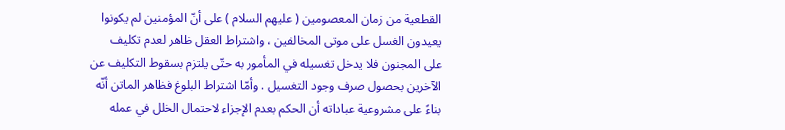القطعية من زمان المعصومين ( عليهم السلام ) على أنّ المؤمنين لم يكونوا يعيدون الغسل على موتى المخالفين ، واشتراط العقل ظاهر لعدم تكليف على المجنون فلا يدخل تغسيله في المأمور به حتّى يلتزم بسقوط التكليف عن الآخرين بحصول صرف وجود التغسيل . وأمّا اشتراط البلوغ فظاهر الماتن أنّه بناءً على مشروعية عباداته أن الحكم بعدم الإجزاء لاحتمال الخلل في عمله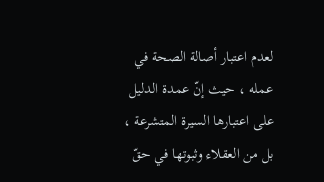لعدم اعتبار أصالة الصحة في عمله ، حيث إنّ عمدة الدليل على اعتبارها السيرة المتشرعة ، بل من العقلاء وثبوتها في حقّ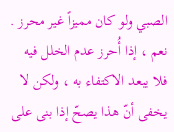الصبي ولو كان مميزاً غير محرز . نعم ، إذا أُحرز عدم الخلل فيه فلا يبعد الاكتفاء به ، ولكن لا يخفى أنّ هذا يصحّ إذا بنى على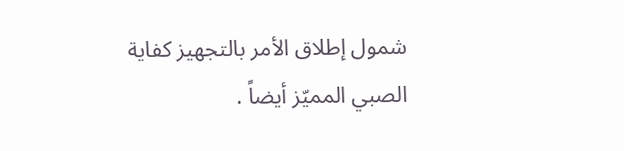شمول إطلاق الأمر بالتجهيز كفاية الصبي المميّز أيضاً .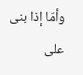وأمّا إذا بنى على